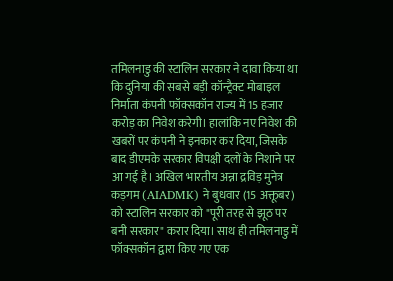तमिलनाडु की स्टालिन सरकार ने दावा किया था कि दुनिया की सबसे बड़ी कॉन्ट्रैक्ट मोबाइल निर्माता कंपनी फॉक्सकॉन राज्य में 15 हजार करोड़ का निवेश करेगी। हालांकि नए निवेश की खबरों पर कंपनी ने इनकार कर दिया, जिसके बाद डीएमके सरकार विपक्षी दलों के निशाने पर आ गई है। अखिल भारतीय अन्ना द्रविड़ मुनेत्र कड़गम (AIADMK) ने बुधवार (15 अक्तूबर) को स्टालिन सरकार को "पूरी तरह से झूठ पर बनी सरकार" करार दिया। साथ ही तमिलनाडु में फॉक्सकॉन द्वारा किए गए एक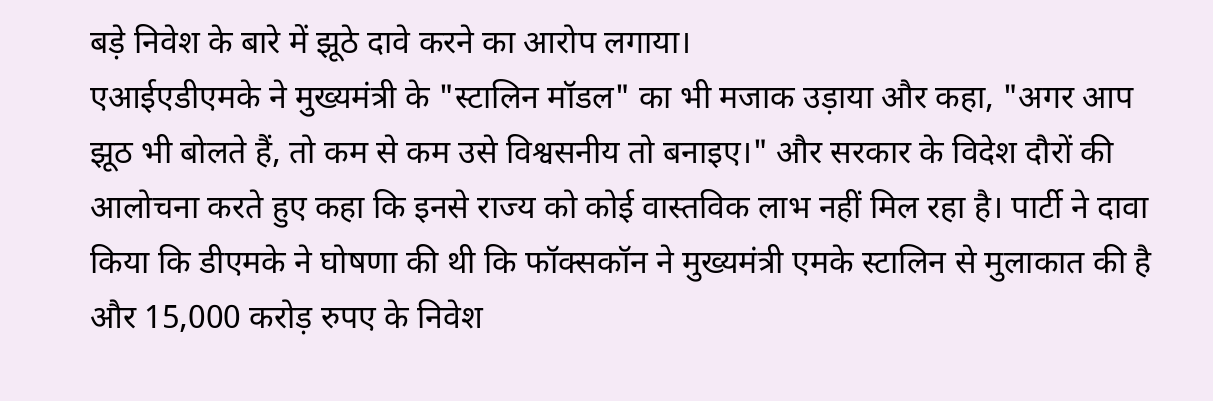बड़े निवेश के बारे में झूठे दावे करने का आरोप लगाया।
एआईएडीएमके ने मुख्यमंत्री के "स्टालिन मॉडल" का भी मजाक उड़ाया और कहा, "अगर आप झूठ भी बोलते हैं, तो कम से कम उसे विश्वसनीय तो बनाइए।" और सरकार के विदेश दौरों की आलोचना करते हुए कहा कि इनसे राज्य को कोई वास्तविक लाभ नहीं मिल रहा है। पार्टी ने दावा किया कि डीएमके ने घोषणा की थी कि फॉक्सकॉन ने मुख्यमंत्री एमके स्टालिन से मुलाकात की है और 15,000 करोड़ रुपए के निवेश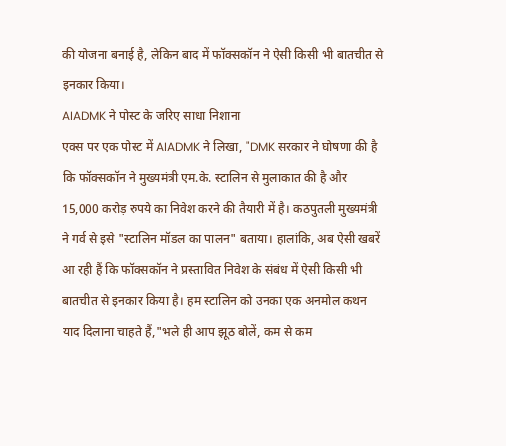की योजना बनाई है, लेकिन बाद में फॉक्सकॉन ने ऐसी किसी भी बातचीत से इनकार किया।
AIADMK ने पोस्ट के जरिए साधा निशाना
एक्स पर एक पोस्ट में AIADMK ने लिखा, "DMK सरकार ने घोषणा की है कि फॉक्सकॉन ने मुख्यमंत्री एम.के. स्टालिन से मुलाकात की है और 15,000 करोड़ रुपये का निवेश करने की तैयारी में है। कठपुतली मुख्यमंत्री ने गर्व से इसे "स्टालिन मॉडल का पालन" बताया। हालांकि, अब ऐसी खबरें आ रही हैं कि फॉक्सकॉन ने प्रस्तावित निवेश के संबंध में ऐसी किसी भी बातचीत से इनकार किया है। हम स्टालिन को उनका एक अनमोल कथन याद दिलाना चाहते हैं,"भले ही आप झूठ बोलें, कम से कम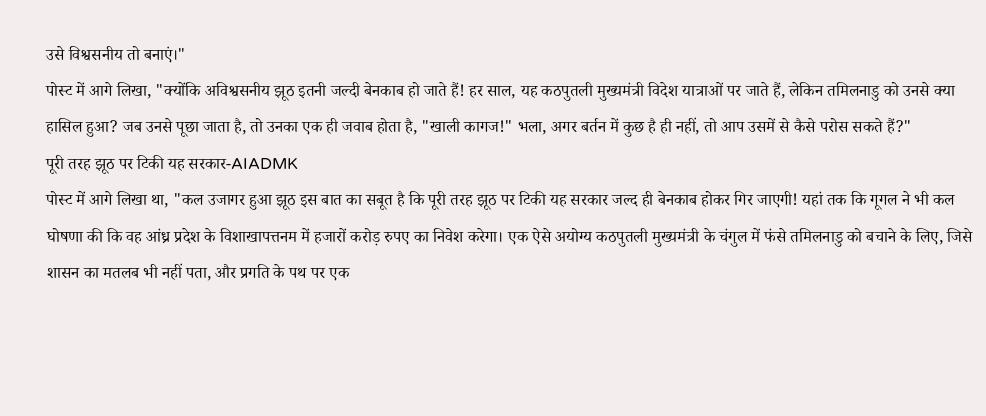उसे विश्वसनीय तो बनाएं।"
पोस्ट में आगे लिखा, "क्योंकि अविश्वसनीय झूठ इतनी जल्दी बेनकाब हो जाते हैं! हर साल, यह कठपुतली मुख्यमंत्री विदेश यात्राओं पर जाते हैं, लेकिन तमिलनाडु को उनसे क्या हासिल हुआ? जब उनसे पूछा जाता है, तो उनका एक ही जवाब होता है, "खाली कागज!" भला, अगर बर्तन में कुछ है ही नहीं, तो आप उसमें से कैसे परोस सकते हैं?"
पूरी तरह झूठ पर टिकी यह सरकार-AIADMK
पोस्ट में आगे लिखा था, "कल उजागर हुआ झूठ इस बात का सबूत है कि पूरी तरह झूठ पर टिकी यह सरकार जल्द ही बेनकाब होकर गिर जाएगी! यहां तक कि गूगल ने भी कल घोषणा की कि वह आंध्र प्रदेश के विशाखापत्तनम में हजारों करोड़ रुपए का निवेश करेगा। एक ऐसे अयोग्य कठपुतली मुख्यमंत्री के चंगुल में फंसे तमिलनाडु को बचाने के लिए, जिसे शासन का मतलब भी नहीं पता, और प्रगति के पथ पर एक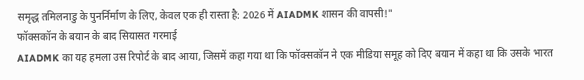समृद्ध तमिलनाडु के पुनर्निर्माण के लिए, केवल एक ही रास्ता है: 2026 में AIADMK शासन की वापसी!"
फॉक्सकॉन के बयान के बाद सियासत गरमाई
AIADMK का यह हमला उस रिपोर्ट के बाद आया, जिसमें कहा गया था कि फॉक्सकॉन ने एक मीडिया समूह को दिए बयान में कहा था कि उसके भारत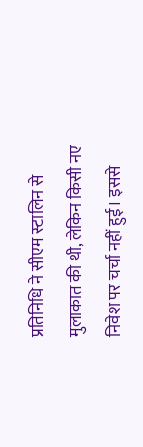प्रतिनिधि ने सीएम स्टालिन से मुलाकात की थी, लेकिन किसी नए निवेश पर चर्चा नहीं हुई। इससे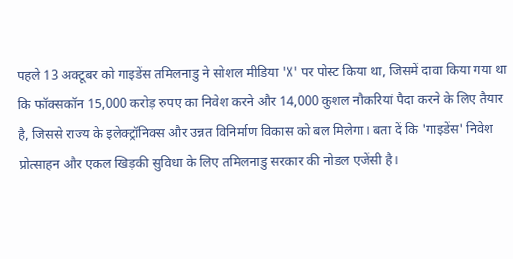पहले 13 अक्टूबर को गाइडेंस तमिलनाडु ने सोशल मीडिया 'X' पर पोस्ट किया था, जिसमें दावा किया गया था कि फॉक्सकॉन 15,000 करोड़ रुपए का निवेश करने और 14,000 कुशल नौकरियां पैदा करने के लिए तैयार है, जिससे राज्य के इलेक्ट्रॉनिक्स और उन्नत विनिर्माण विकास को बल मिलेगा। बता दें कि 'गाइडेंस' निवेश प्रोत्साहन और एकल खिड़की सुविधा के लिए तमिलनाडु सरकार की नोडल एजेंसी है।